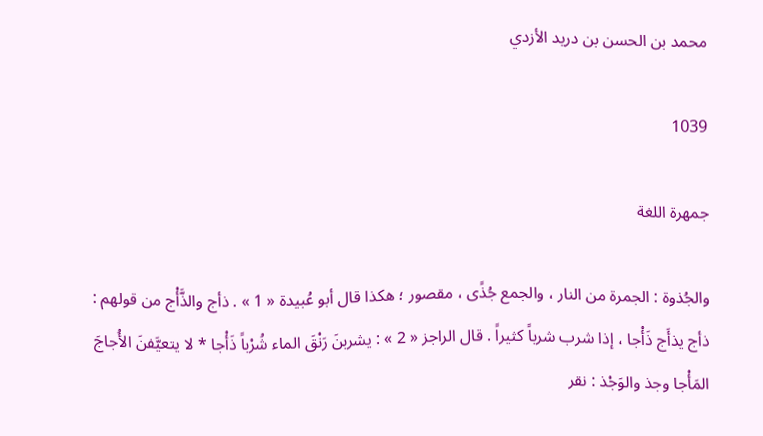محمد بن الحسن بن دريد الأزدي

1039

جمهرة اللغة

والجُذوة : الجمرة من النار ، والجمع جُذًى ، مقصور ؛ هكذا قال أبو عُبيدة « 1 » . ذأج والذَّأْج من قولهم : ذأج يذأَج ذَأْجا ، إذا شرب شرباً كثيراً . قال الراجز « 2 » : يشربنَ رَنْقَ الماء شُرْباً ذَأْجا * لا يتعيَّفنَ الأُجاجَ المَأْجا وجذ والوَجْذ : نقر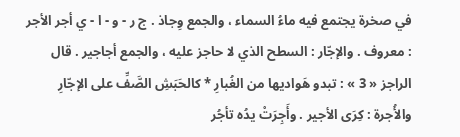في صخرة يجتمع فيه ماءُ السماء ، والجمع وِجاذ . ج ر - و - ا - ي أجر الأجر : معروف . والإجّار : السطح الذي لا حاجز عليه ، والجمع أجاجير . قال الراجز « 3 » : تبدو هَواديها من الغُبارِ * كالحَبَشِ الصَّفِّ على الإجّارِ والأُجرة : كِرَى الأجير . وأَجِرَتْ يدُه تأجُر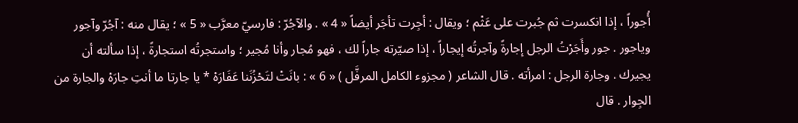أُجوراً ، إذا انكسرت ثم جُبرت على عَثْم ؛ ويقال : أجِرت تأجَر أيضاً « 4 » . والآجُرّ : فارسيّ معرَّب « 5 » ؛ يقال منه : آجُرّ وآجور وياجور . جور وأَجَرْتُ الرجل إجارةً وآجرتُه إيجاراً ، إذا صيّرته جاراً لك ، فهو مُجار وأنا مُجير ؛ واستجرتُه استجارةً ، إذا سألته أن يجيرك . وجارة الرجل : امرأته . قال الشاعر ( مجزوء الكامل المرفَّل ) « 6 » : بانَتْ لتَحْزُنَنا عَفَارَهْ * يا جارتا ما أنتِ جارَهْ والجارة من الجِوار . قال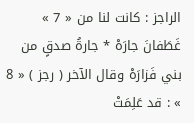الراجز : كانت لنا من « 7 » غَطَفانَ جارَهْ * جارةُ صدقٍ من بني فَزارَهْ وقال الآخر ( رجز ) « 8 » : قد عَلِمَتْ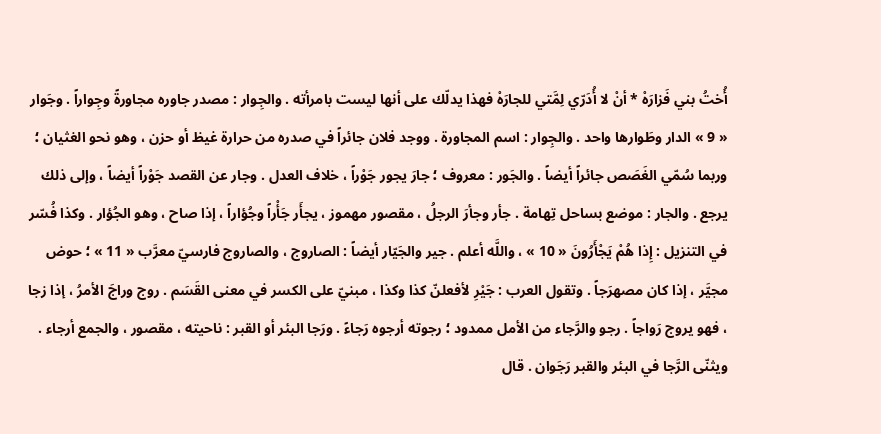أُختُ بني فَزارَهْ * أنْ لا أُدَرّي لِمَّتي للجارَهْ فهذا يدلّك على أنها ليست بامرأته . والجِوار : مصدر جاوره مجاورةً وجِواراً . وجَوار « 9 » الدار وطَوارها واحد . والجِوار : اسم المجاورة . ووجد فلان جائراً في صدره من حرارة غيظ أو حزن ، وهو نحو الغثيان ؛ وربما سُمّي الغَصَص جائراً أيضاً . والجَور : معروف ؛ جارَ يجور جَوْراً ، خلاف العدل . وجار عن القصد جَوْراً أيضاً ، وإلى ذلك يرجع . والجار : موضع بساحل تِهامة . جأر وجأرَ الرجلُ ، مقصور مهموز ، يجأَر جَأْراً وجُؤاراً ، إذا صاح ، وهو الجُؤار . وكذا فُسّر في التنزيل : إِذا هُمْ يَجْأَرُونَ « 10 » ، واللَّه أعلم . جير والجَيّار أيضاً : الصاروج ، والصاروج فارسيّ معرَّب « 11 » ؛ حوض مجيَّر ، إذا كان مصهرَجاً . وتقول العرب : جَيْرِ لأفعلنّ كذا وكذا ، مبنيّ على الكسر في معنى القَسَم . روج وراجَ الأمرُ ، إذا زجا ، فهو يروج رَواجاً . رجو والرَّجاء من الأمل ممدود ؛ رجوته أرجوه رَجاءً . ورَجا البئر أو القبر : ناحيته ، مقصور ، والجمع أرجاء . ويثنّى الرَّجا في البئر والقبر رَجَوان . قال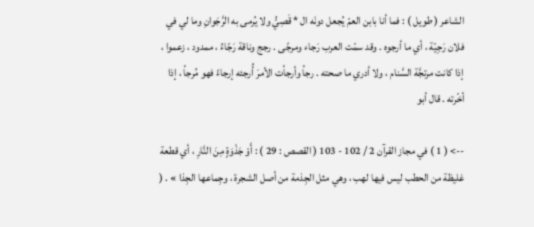الشاعر ( طويل ) : فما أنا بابن العمّ يُجعل دونَه ال * قَصِيُّ ولا يُرمى به الرَّجَوانِ وما لي في فلان رَجِيّة ، أي ما أرجوه . وقد سمّت العرب رَجاء ومرجًى . رجج وناقة رَجّاءُ ، ممدود ، زعموا ، إذا كانت مرتجَّة السَّنام ، ولا أدري ما صحته . رجأ وأرجأت الأمرَ أُرجئه إرجاءً فهو مُرجأ ، إذا أخّرته . قال أبو

--> ( 1 ) في مجاز القرآن 2 / 102 - 103 ( القصص : 29 ) : أَوْ جَذْوَةٍ مِنَ النَّارِ ، أي قطعة غليظة من الحطب ليس فيها لهب ، وهي مثل الجِذمة من أصل الشجرة ، وجِماعها الجِذا » . (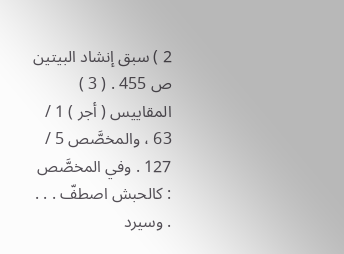2 ) سبق إنشاد البيتين ص 455 . ( 3 ) المقاييس ( أجر ) 1 / 63 ، والمخصَّص 5 / 127 . وفي المخصَّص : كالحبش اصطفّ . . . . وسيرد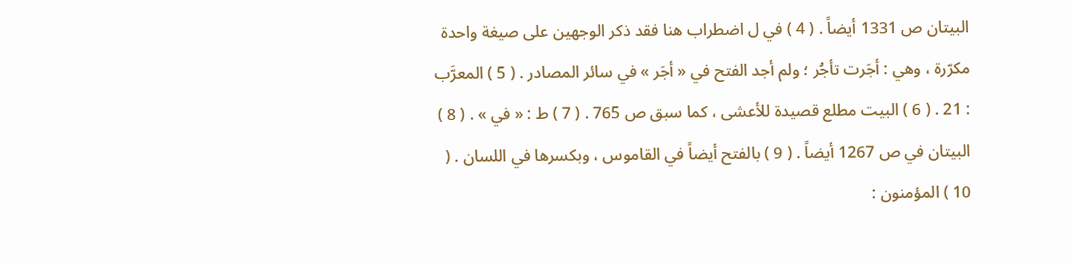البيتان ص 1331 أيضاً . ( 4 ) في ل اضطراب هنا فقد ذكر الوجهين على صيغة واحدة مكرّرة ، وهي : أجَرت تأجُر ؛ ولم أجد الفتح في « أجَر » في سائر المصادر . ( 5 ) المعرَّب : 21 . ( 6 ) البيت مطلع قصيدة للأعشى ، كما سبق ص 765 . ( 7 ) ط : « في » . ( 8 ) البيتان في ص 1267 أيضاً . ( 9 ) بالفتح أيضاً في القاموس ، وبكسرها في اللسان . ( 10 ) المؤمنون :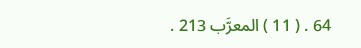64 . ( 11 ) المعرَّب 213 .